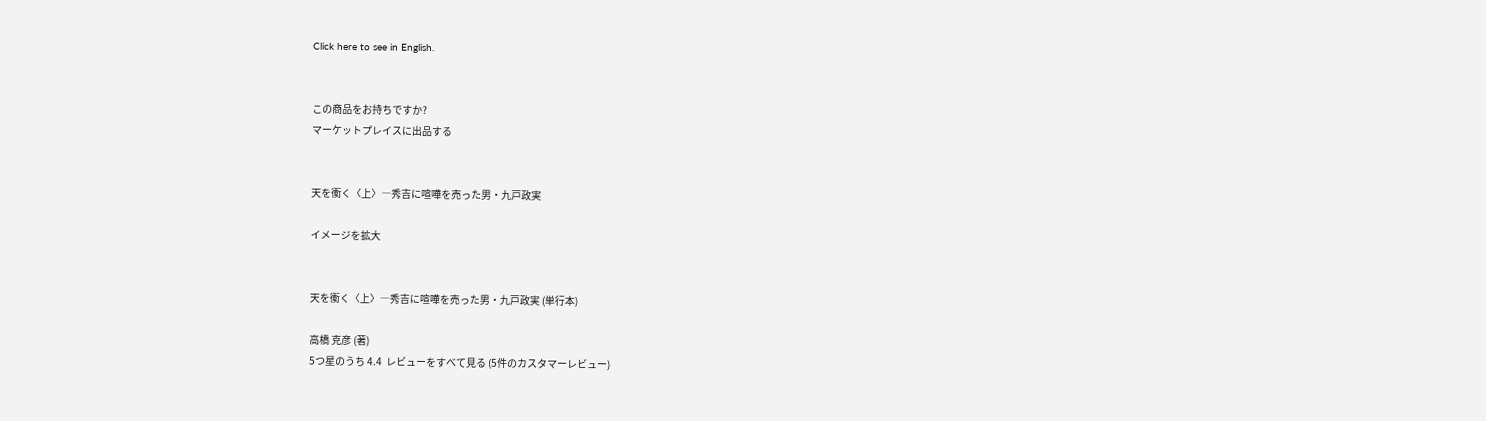Click here to see in English.


この商品をお持ちですか?
マーケットプレイスに出品する


天を衝く〈上〉―秀吉に喧嘩を売った男・九戸政実

イメージを拡大


天を衝く〈上〉―秀吉に喧嘩を売った男・九戸政実 (単行本)

高橋 克彦 (著)
5つ星のうち 4.4  レビューをすべて見る (5件のカスタマーレビュー)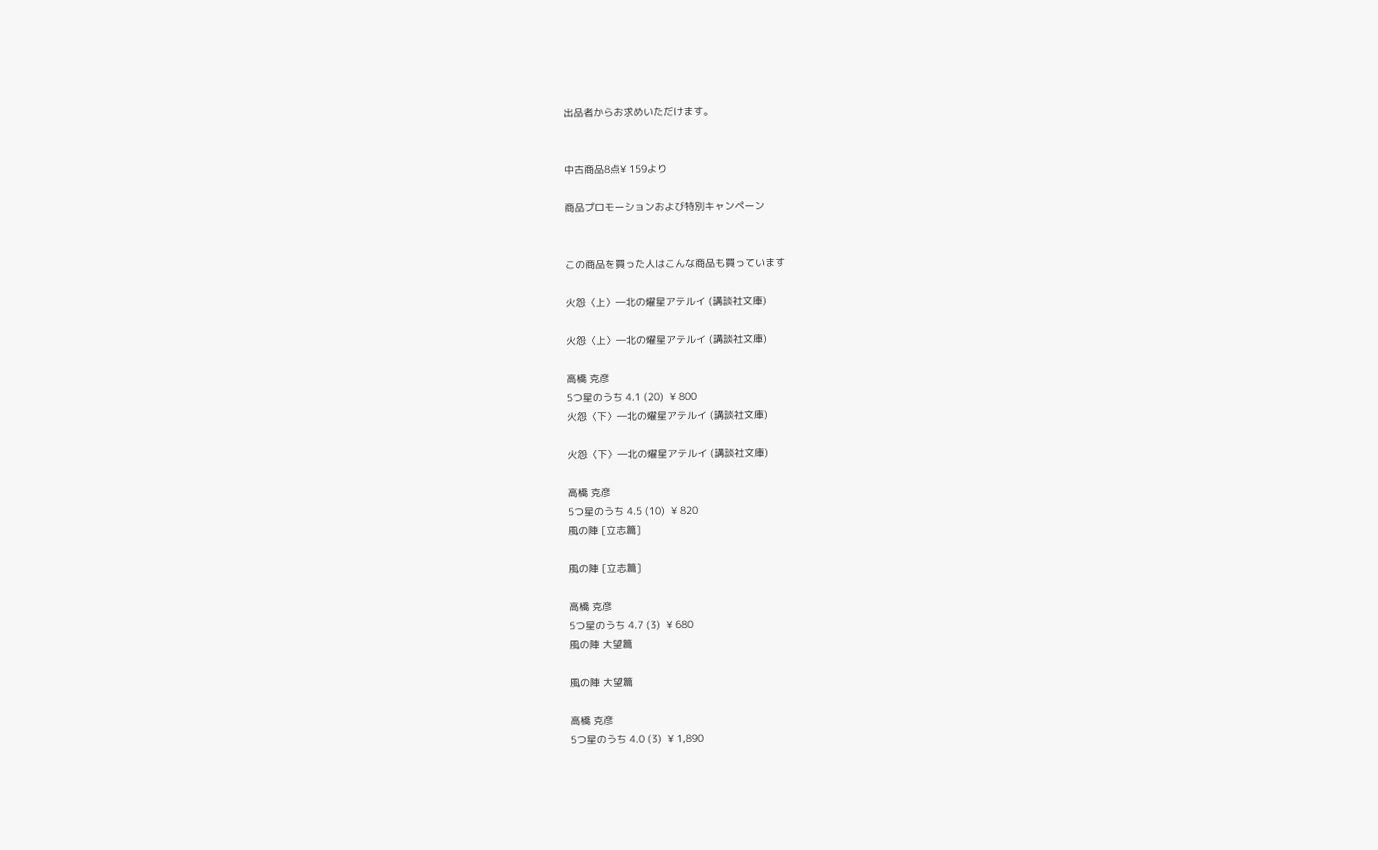出品者からお求めいただけます。


中古商品8点¥ 159より

商品プロモーションおよび特別キャンペーン


この商品を買った人はこんな商品も買っています

火怨〈上〉―北の燿星アテルイ (講談社文庫)

火怨〈上〉―北の燿星アテルイ (講談社文庫)

高橋 克彦
5つ星のうち 4.1 (20)  ¥ 800
火怨〈下〉―北の燿星アテルイ (講談社文庫)

火怨〈下〉―北の燿星アテルイ (講談社文庫)

高橋 克彦
5つ星のうち 4.5 (10)  ¥ 820
風の陣 [立志篇]

風の陣 [立志篇]

高橋 克彦
5つ星のうち 4.7 (3)  ¥ 680
風の陣 大望篇

風の陣 大望篇

高橋 克彦
5つ星のうち 4.0 (3)  ¥ 1,890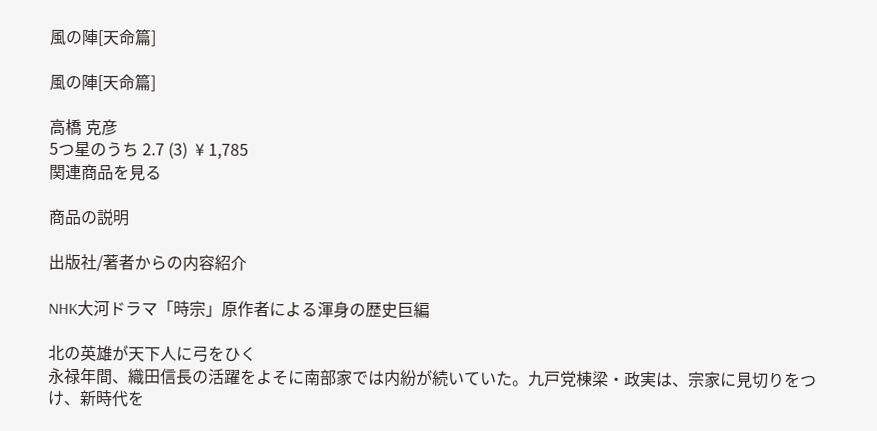風の陣[天命篇]

風の陣[天命篇]

高橋 克彦
5つ星のうち 2.7 (3)  ¥ 1,785
関連商品を見る

商品の説明

出版社/著者からの内容紹介

NHK大河ドラマ「時宗」原作者による渾身の歴史巨編

北の英雄が天下人に弓をひく
永禄年間、織田信長の活躍をよそに南部家では内紛が続いていた。九戸党棟梁・政実は、宗家に見切りをつけ、新時代を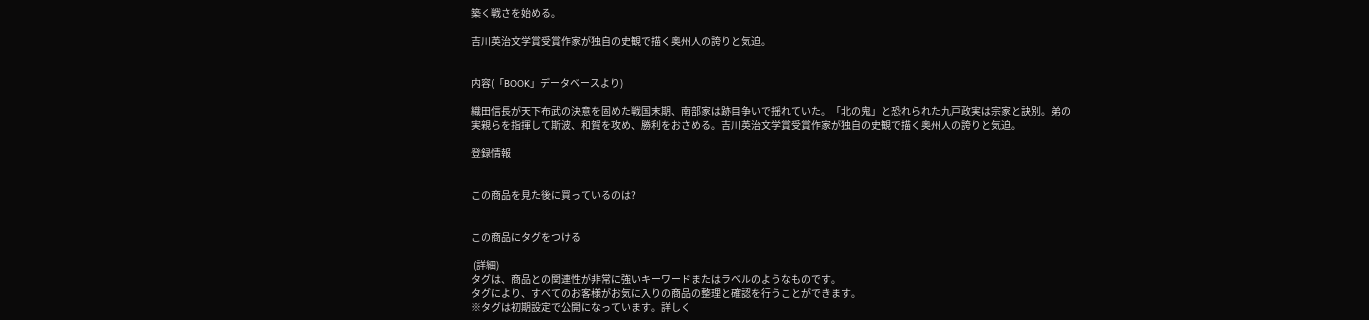築く戦さを始める。

吉川英治文学賞受賞作家が独自の史観で描く奥州人の誇りと気迫。


内容(「BOOK」データベースより)

織田信長が天下布武の決意を固めた戦国末期、南部家は跡目争いで揺れていた。「北の鬼」と恐れられた九戸政実は宗家と訣別。弟の実親らを指揮して斯波、和賀を攻め、勝利をおさめる。吉川英治文学賞受賞作家が独自の史観で描く奥州人の誇りと気迫。

登録情報


この商品を見た後に買っているのは?


この商品にタグをつける

 (詳細)
タグは、商品との関連性が非常に強いキーワードまたはラベルのようなものです。
タグにより、すべてのお客様がお気に入りの商品の整理と確認を行うことができます。
※タグは初期設定で公開になっています。詳しく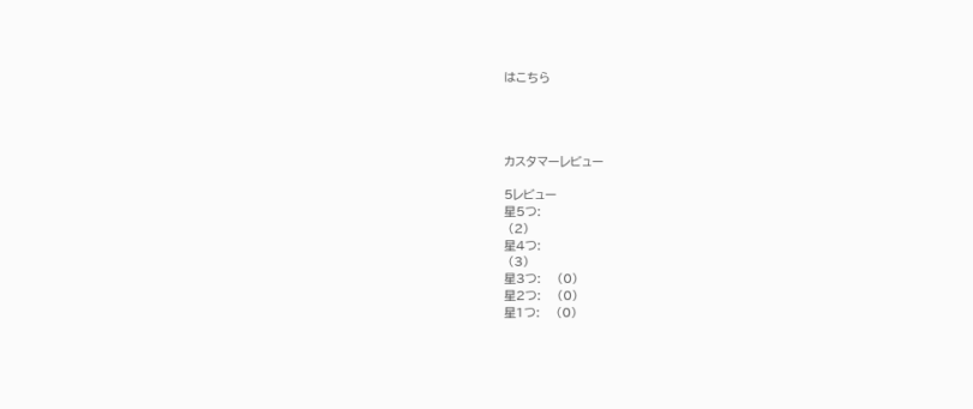はこちら




カスタマーレビュー

5レビュー
星5つ:
 (2)
星4つ:
 (3)
星3つ:    (0)
星2つ:    (0)
星1つ:    (0)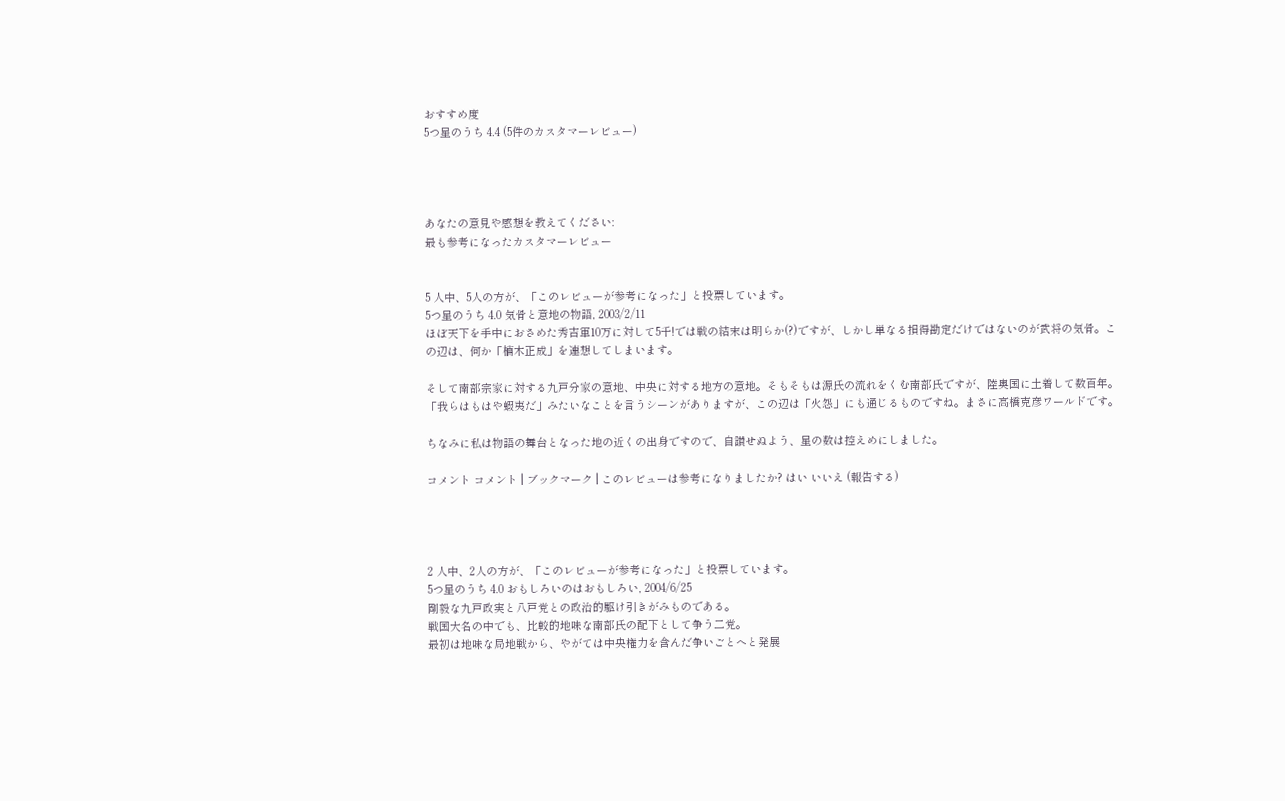おすすめ度
5つ星のうち 4.4 (5件のカスタマーレビュー)




あなたの意見や感想を教えてください:
最も参考になったカスタマーレビュー


5 人中、5人の方が、「このレビューが参考になった」と投票しています。
5つ星のうち 4.0 気骨と意地の物語, 2003/2/11
ほぼ天下を手中におさめた秀吉軍10万に対して5千!では戦の結末は明らか(?)ですが、しかし単なる損得勘定だけではないのが武将の気骨。この辺は、何か「楠木正成」を連想してしまいます。

そして南部宗家に対する九戸分家の意地、中央に対する地方の意地。そもそもは源氏の流れをくむ南部氏ですが、陸奥国に土着して数百年。「我らはもはや蝦夷だ」みたいなことを言うシーンがありますが、この辺は「火怨」にも通じるものですね。まさに高橋克彦ワールドです。

ちなみに私は物語の舞台となった地の近くの出身ですので、自讃せぬよう、星の数は控えめにしました。

コメント コメント | ブックマーク | このレビューは参考になりましたか? はい いいえ (報告する)




2 人中、2人の方が、「このレビューが参考になった」と投票しています。
5つ星のうち 4.0 おもしろいのはおもしろい, 2004/6/25
剛毅な九戸政実と八戸党との政治的駆け引きがみものである。
戦国大名の中でも、比較的地味な南部氏の配下として争う二党。
最初は地味な局地戦から、やがては中央権力を含んだ争いごとへと発展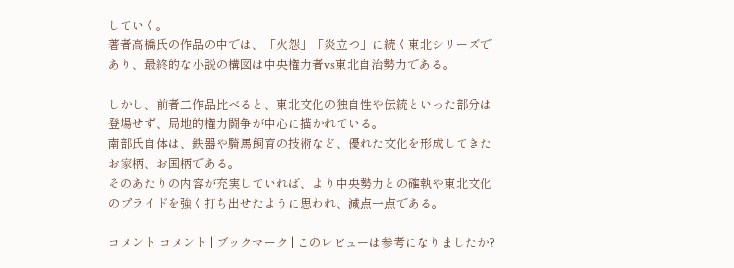していく。
著者高橋氏の作品の中では、「火怨」「炎立つ」に続く東北シリーズであり、最終的な小説の構図は中央権力者vs東北自治勢力である。

しかし、前者二作品比べると、東北文化の独自性や伝統といった部分は登場せず、局地的権力闘争が中心に描かれている。
南部氏自体は、鉄器や騎馬飼育の技術など、優れた文化を形成してきたお家柄、お国柄である。
そのあたりの内容が充実していれば、より中央勢力との確執や東北文化のプライドを強く打ち出せたように思われ、減点一点である。

コメント コメント | ブックマーク | このレビューは参考になりましたか?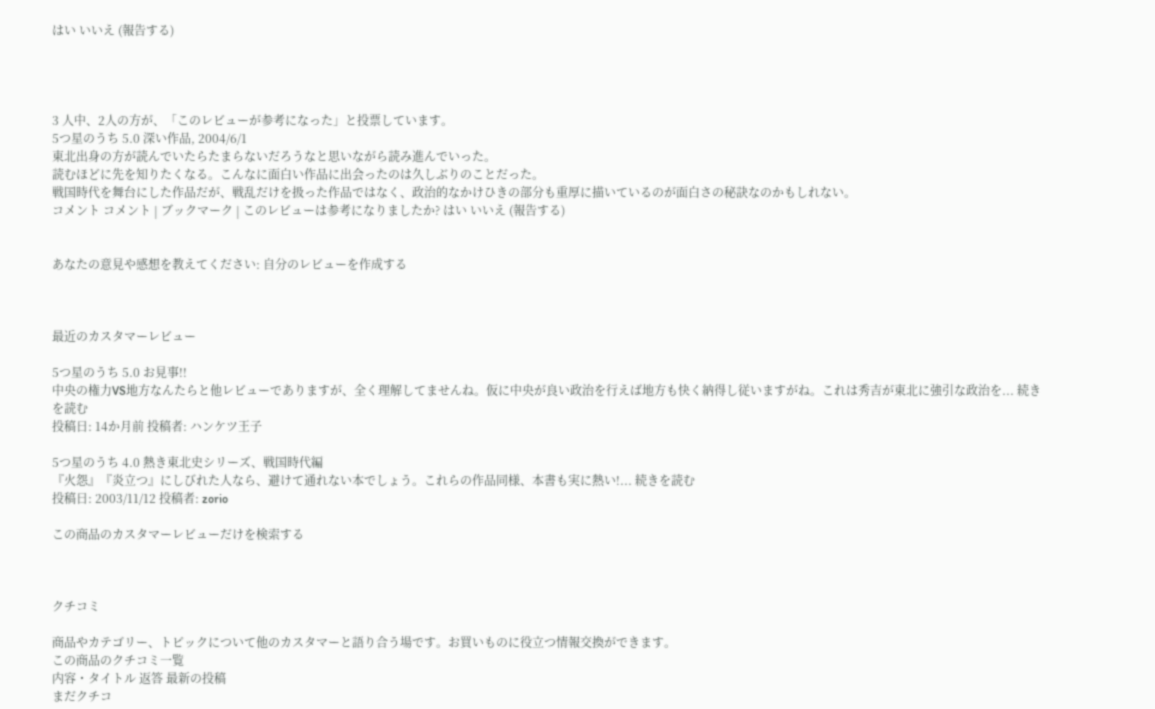はい いいえ (報告する)




3 人中、2人の方が、「このレビューが参考になった」と投票しています。
5つ星のうち 5.0 深い作品, 2004/6/1
東北出身の方が読んでいたらたまらないだろうなと思いながら読み進んでいった。
読むほどに先を知りたくなる。こんなに面白い作品に出会ったのは久しぶりのことだった。
戦国時代を舞台にした作品だが、戦乱だけを扱った作品ではなく、政治的なかけひきの部分も重厚に描いているのが面白さの秘訣なのかもしれない。
コメント コメント | ブックマーク | このレビューは参考になりましたか? はい いいえ (報告する)


あなたの意見や感想を教えてください: 自分のレビューを作成する



最近のカスタマーレビュー

5つ星のうち 5.0 お見事!!
中央の権力VS地方なんたらと他レビューでありますが、全く理解してませんね。仮に中央が良い政治を行えば地方も快く納得し従いますがね。これは秀吉が東北に強引な政治を... 続きを読む
投稿日: 14か月前 投稿者: ハンケツ王子

5つ星のうち 4.0 熱き東北史シリーズ、戦国時代編
『火怨』『炎立つ』にしびれた人なら、避けて通れない本でしょう。これらの作品同様、本書も実に熱い!... 続きを読む
投稿日: 2003/11/12 投稿者: zorio

この商品のカスタマーレビューだけを検索する



クチコミ

商品やカテゴリー、トピックについて他のカスタマーと語り合う場です。お買いものに役立つ情報交換ができます。
この商品のクチコミ一覧
内容・タイトル 返答 最新の投稿
まだクチコ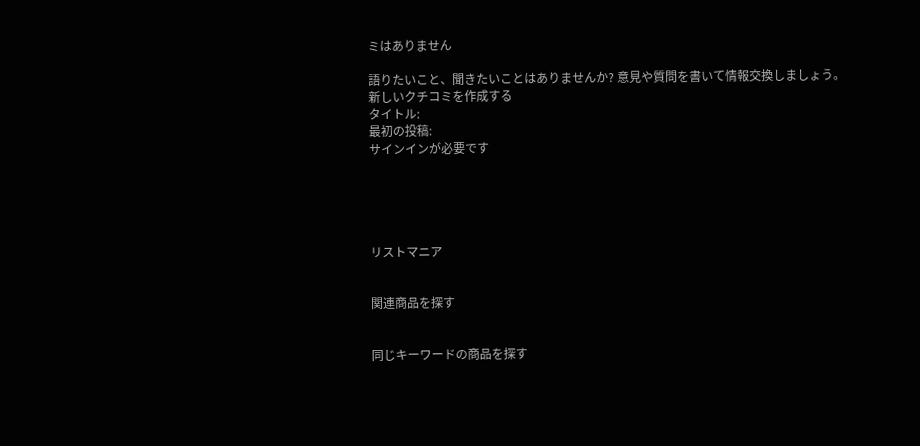ミはありません

語りたいこと、聞きたいことはありませんか? 意見や質問を書いて情報交換しましょう。
新しいクチコミを作成する
タイトル:
最初の投稿:
サインインが必要です





リストマニア


関連商品を探す


同じキーワードの商品を探す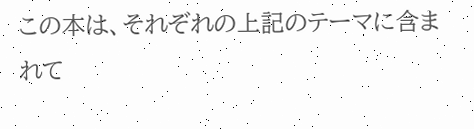この本は、それぞれの上記のテーマに含まれて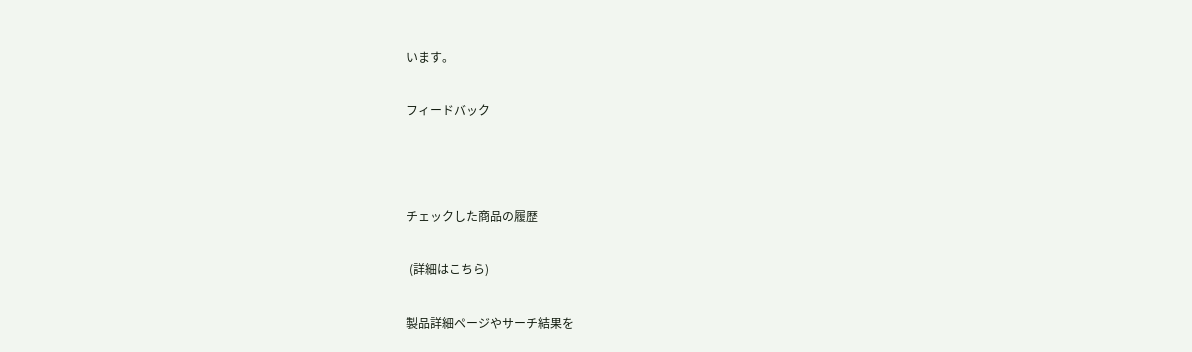います。

フィードバック



チェックした商品の履歴

 (詳細はこちら)

製品詳細ページやサーチ結果を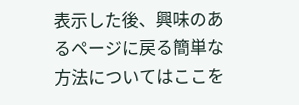表示した後、興味のあるページに戻る簡単な方法についてはここを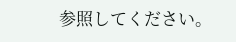参照してください。